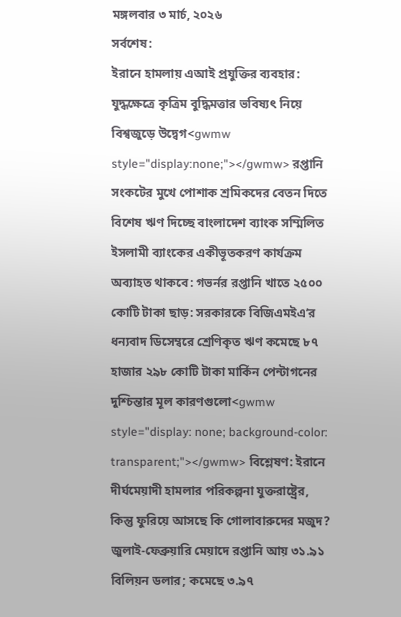মঙ্গলবার ৩ মার্চ, ২০২৬
সর্বশেষ:
ইরানে হামলায় এআই প্রযুক্তির ব্যবহার: যুদ্ধক্ষেত্রে কৃত্রিম বুদ্ধিমত্তার ভবিষ্যৎ নিয়ে বিশ্বজুড়ে উদ্বেগ<gwmw style="display:none;"></gwmw> রপ্তানি সংকটের মুখে পোশাক শ্রমিকদের বেতন দিতে বিশেষ ঋণ দিচ্ছে বাংলাদেশ ব্যাংক সম্মিলিত ইসলামী ব্যাংকের একীভূতকরণ কার্যক্রম অব্যাহত থাকবে: গভর্নর রপ্তানি খাতে ২৫০০ কোটি টাকা ছাড়: সরকারকে বিজিএমইএ’র ধন্যবাদ ডিসেম্বরে শ্রেণিকৃত ঋণ কমেছে ৮৭ হাজার ২৯৮ কোটি টাকা মার্কিন পেন্টাগনের দুশ্চিন্তার মূল কারণগুলো<gwmw style="display: none; background-color: transparent;"></gwmw> বিশ্লেষণ: ইরানে দীর্ঘমেয়াদী হামলার পরিকল্পনা যুক্তরাষ্ট্রের, কিন্তু ফুরিয়ে আসছে কি গোলাবারুদের মজুদ? জুলাই-ফেব্রুয়ারি মেয়াদে রপ্তানি আয় ৩১.৯১ বিলিয়ন ডলার; কমেছে ৩.৯৭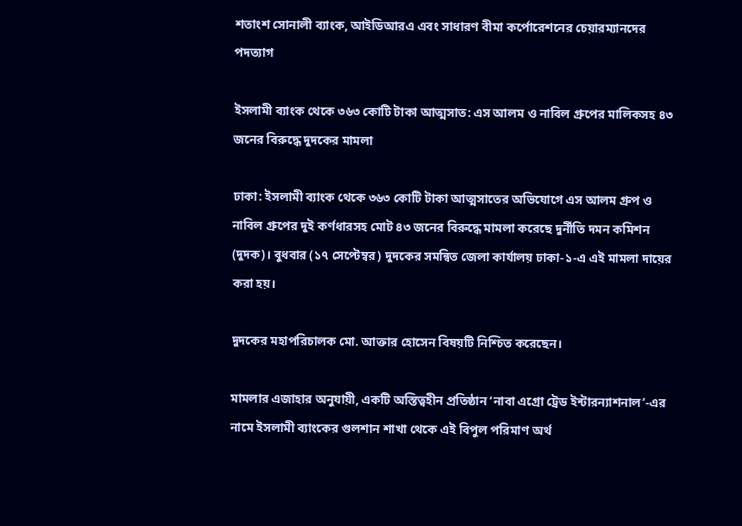শতাংশ সোনালী ব্যাংক, আইডিআরএ এবং সাধারণ বীমা কর্পোরেশনের চেয়ারম্যানদের পদত্যাগ

ইসলামী ব্যাংক থেকে ৩৬৩ কোটি টাকা আত্মসাত: এস আলম ও নাবিল গ্রুপের মালিকসহ ৪৩ জনের বিরুদ্ধে দুদকের মামলা

ঢাকা: ইসলামী ব্যাংক থেকে ৩৬৩ কোটি টাকা আত্মসাতের অভিযোগে এস আলম গ্রুপ ও নাবিল গ্রুপের দুই কর্ণধারসহ মোট ৪৩ জনের বিরুদ্ধে মামলা করেছে দুর্নীতি দমন কমিশন (দুদক)। বুধবার (১৭ সেপ্টেম্বর) দুদকের সমন্বিত জেলা কার্যালয় ঢাকা-১-এ এই মামলা দায়ের করা হয়।

দুদকের মহাপরিচালক মো. আক্তার হোসেন বিষয়টি নিশ্চিত করেছেন।

মামলার এজাহার অনুযায়ী, একটি অস্তিত্বহীন প্রতিষ্ঠান ‘নাবা এগ্রো ট্রেড ইন্টারন্যাশনাল’-এর নামে ইসলামী ব্যাংকের গুলশান শাখা থেকে এই বিপুল পরিমাণ অর্থ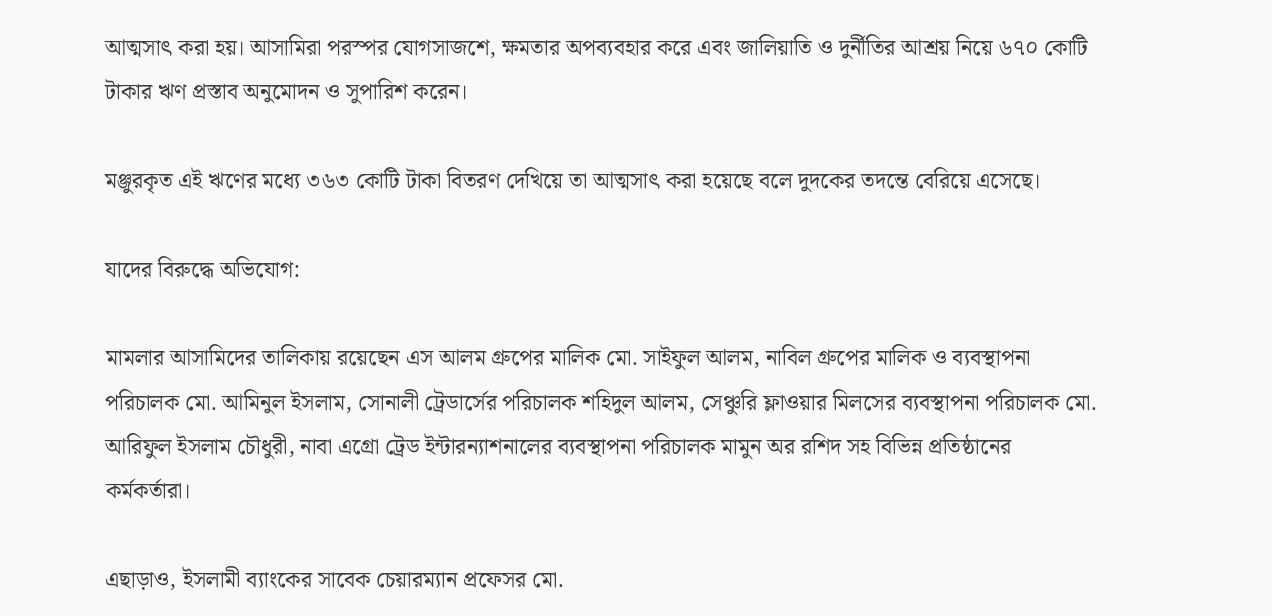আত্মসাৎ করা হয়। আসামিরা পরস্পর যোগসাজশে, ক্ষমতার অপব্যবহার করে এবং জালিয়াতি ও দুর্নীতির আশ্রয় নিয়ে ৬৭০ কোটি টাকার ঋণ প্রস্তাব অনুমোদন ও সুপারিশ করেন।

মঞ্জুরকৃত এই ঋণের মধ্যে ৩৬৩ কোটি টাকা বিতরণ দেখিয়ে তা আত্মসাৎ করা হয়েছে বলে দুদকের তদন্তে বেরিয়ে এসেছে।

যাদের বিরুদ্ধে অভিযোগ:

মামলার আসামিদের তালিকায় রয়েছেন এস আলম গ্রুপের মালিক মো. সাইফুল আলম, নাবিল গ্রুপের মালিক ও ব্যবস্থাপনা পরিচালক মো. আমিনুল ইসলাম, সোনালী ট্রেডার্সের পরিচালক শহিদুল আলম, সেঞ্চুরি ফ্লাওয়ার মিলসের ব্যবস্থাপনা পরিচালক মো. আরিফুল ইসলাম চৌধুরী, নাবা এগ্রো ট্রেড ইন্টারন্যাশনালের ব্যবস্থাপনা পরিচালক মামুন অর রশিদ সহ বিভিন্ন প্রতিষ্ঠানের কর্মকর্তারা।

এছাড়াও, ইসলামী ব্যাংকের সাবেক চেয়ারম্যান প্রফেসর মো.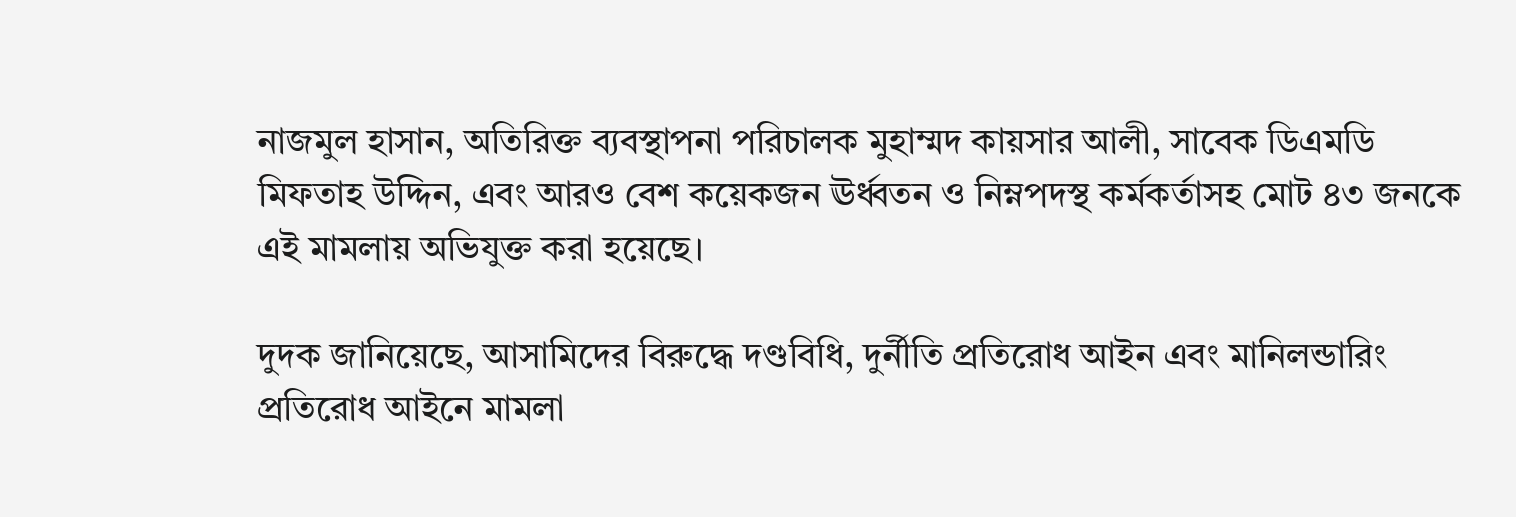নাজমুল হাসান, অতিরিক্ত ব্যবস্থাপনা পরিচালক মুহাম্মদ কায়সার আলী, সাবেক ডিএমডি মিফতাহ উদ্দিন, এবং আরও বেশ কয়েকজন ঊর্ধ্বতন ও নিম্নপদস্থ কর্মকর্তাসহ মোট ৪৩ জনকে এই মামলায় অভিযুক্ত করা হয়েছে।

দুদক জানিয়েছে, আসামিদের বিরুদ্ধে দণ্ডবিধি, দুর্নীতি প্রতিরোধ আইন এবং মানিলন্ডারিং প্রতিরোধ আইনে মামলা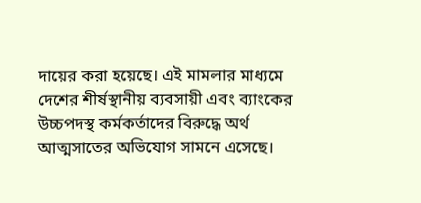দায়ের করা হয়েছে। এই মামলার মাধ্যমে দেশের শীর্ষস্থানীয় ব্যবসায়ী এবং ব্যাংকের উচ্চপদস্থ কর্মকর্তাদের বিরুদ্ধে অর্থ আত্মসাতের অভিযোগ সামনে এসেছে।